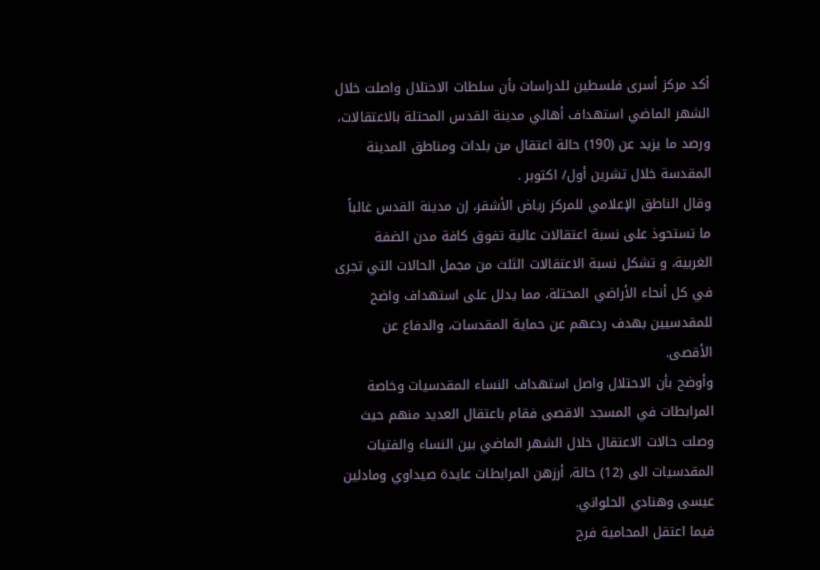أكد مركز أسرى فلسطين للدراسات بأن سلطات الاحتلال واصلت خلال الشهر الماضي استهداف أهالي مدينة القدس المحتلة بالاعتقالات، ورصد ما يزيد عن (190) حالة اعتقال من بلدات ومناطق المدينة المقدسة خلال تشرين أول/ اكتوبر .
وقال الناطق الإعلامي للمركز رياض الأشقر، إن مدينة القدس غالباً ما تستحوذ على نسبة اعتقالات عالية تفوق كافة مدن الضفة الغربية، و تشكل نسبة الاعتقالات الثلث من مجمل الحالات التي تجرى في كل أنحاء الأراضي المحتلة، مما يدلل على استهداف واضح للمقدسيين بهدف ردعهم عن حماية المقدسات، والدفاع عن الأقصى.
وأوضح بأن الاحتلال واصل استهداف النساء المقدسيات وخاصة المرابطات في المسجد الاقصى فقام باعتقال العديد منهم حيث وصلت حالات الاعتقال خلال الشهر الماضي بين النساء والفتيات المقدسيات الى (12) حالة، أرزهن المرابطات عايدة صيداوي ومادلين عيسى وهنادي الحلواني.
فيما اعتقل المحامية فرح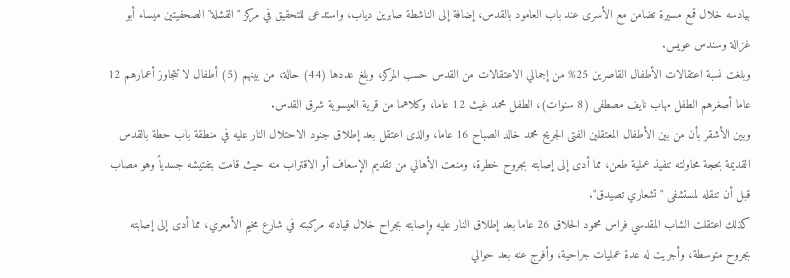بيادسه خلال قمع مسيرة تضامن مع الأسرى عند باب العامود بالقدس، إضافة إلى الناشطة صابرين دياب، واستدعى للتحقيق في مركز "القشلة" الصحفيتين ميساء أبو غزالة وسندس عويس.
وبلغت نسبة اعتقالات الأطفال القاصرين 25% من إجمالي الاعتقالات من القدس حسب المركز، وبلغ عددها (44) حالة، من بينهم (5) أطفال لا تتجاوز أعمارهم 12 عاما أصغرهم الطفل مهاب نايف مصطفى (8 سنوات)، الطفل محمد غيث 12 عاما، وكلاهما من قرية العيسوية شرق القدس.
وبين الأشقر بأن من بين الأطفال المعتقلين الفتى الجريح محمد خالد الصباح 16 عاما، والذى اعتقل بعد إطلاق جنود الاحتلال النار عليه في منطقة باب حطة بالقدس القديمة بحجة محاولته تنفيذ عملية طعن، مما أدى إلى إصابته بجروح خطرة، ومنعت الأهالي من تقديم الإسعاف أو الاقتراب منه حيث قامت بتفتيشه جسدياً وهو مصاب قبل أن تنقله لمستشفى "تشعاري تصيدق".
كذلك اعتقلت الشاب المقدسي فراس محمود الحلاق 26 عاما بعد إطلاق النار عليه وإصابته بجراح خلال قيادته مركبته في شارع مخيم الأمعري، مما أدى إلى إصابته بجروح متوسطة، وأجريت له عدة عمليات جراحية، وأفرج عنه بعد حوالي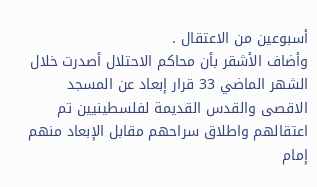أسبوعين من الاعتقال .
وأضاف الأشقر بأن محاكم الاحتلال أصدرت خلال الشهر الماضي 33 قرار إبعاد عن المسجد الاقصى والقدس القديمة لفلسطينيين تم اعتقالهم واطلاق سراحهم مقابل الإبعاد منهم إمام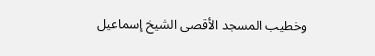وخطيب المسجد الأقصى الشيخ إسماعيل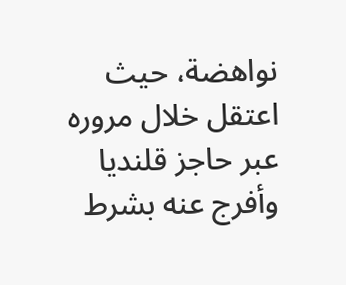نواهضة، حيث اعتقل خلال مروره عبر حاجز قلنديا وأفرج عنه بشرط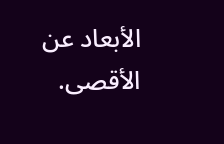الأبعاد عن الأقصى.